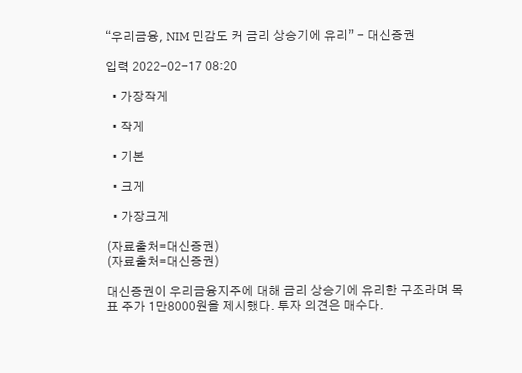“우리금융, NIM 민감도 커 금리 상승기에 유리” - 대신증권

입력 2022-02-17 08:20

  • 가장작게

  • 작게

  • 기본

  • 크게

  • 가장크게

(자료출처=대신증권)
(자료출처=대신증권)

대신증권이 우리금융지주에 대해 금리 상승기에 유리한 구조라며 목표 주가 1만8000원을 제시했다. 투자 의견은 매수다.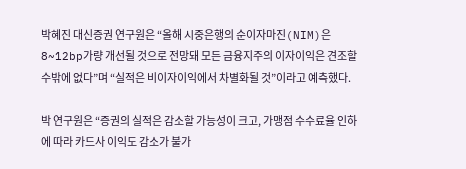박혜진 대신증권 연구원은 “올해 시중은행의 순이자마진(NIM)은 8~12bp가량 개선될 것으로 전망돼 모든 금융지주의 이자이익은 견조할 수밖에 없다”며 “실적은 비이자이익에서 차별화될 것”이라고 예측했다.

박 연구원은 “증권의 실적은 감소할 가능성이 크고, 가맹점 수수료율 인하에 따라 카드사 이익도 감소가 불가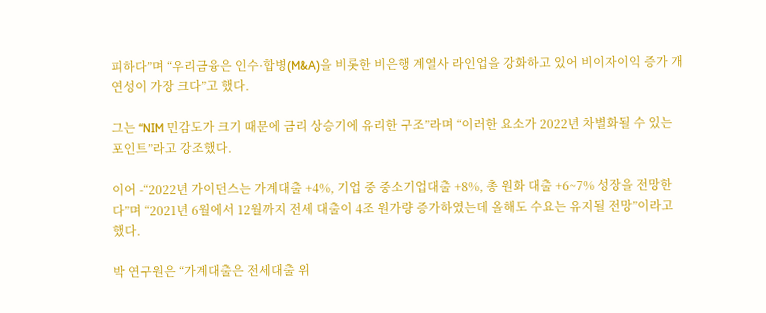피하다”며 “우리금융은 인수·합병(M&A)을 비롯한 비은행 계열사 라인업을 강화하고 있어 비이자이익 증가 개연성이 가장 크다”고 했다.

그는 “NIM 민감도가 크기 때문에 금리 상승기에 유리한 구조”라며 “이러한 요소가 2022년 차별화될 수 있는 포인트”라고 강조했다.

이어 -“2022년 가이던스는 가계대출 +4%, 기업 중 중소기업대출 +8%, 총 원화 대출 +6~7% 성장을 전망한다”며 “2021년 6월에서 12월까지 전세 대출이 4조 원가량 증가하였는데 올해도 수요는 유지될 전망”이라고 했다.

박 연구원은 “가계대출은 전세대출 위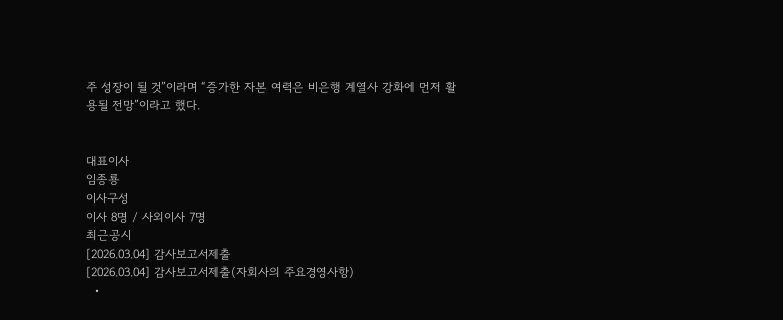주 성장이 될 것”이라며 “증가한 자본 여력은 비은행 계열사 강화에 먼저 활용될 전망”이라고 했다.


대표이사
임종룡
이사구성
이사 8명 / 사외이사 7명
최근공시
[2026.03.04] 감사보고서제출
[2026.03.04] 감사보고서제출(자회사의 주요경영사항)
  •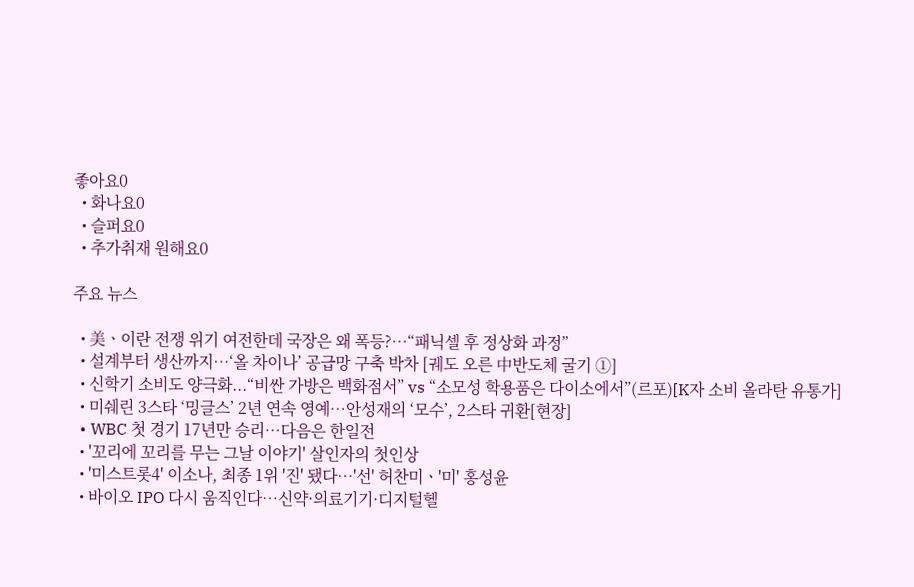좋아요0
  • 화나요0
  • 슬퍼요0
  • 추가취재 원해요0

주요 뉴스

  • 美ㆍ이란 전쟁 위기 여전한데 국장은 왜 폭등?⋯“패닉셀 후 정상화 과정”
  • 설계부터 생산까지…‘올 차이나’ 공급망 구축 박차 [궤도 오른 中반도체 굴기 ①]
  • 신학기 소비도 양극화...“비싼 가방은 백화점서” vs “소모성 학용품은 다이소에서”(르포)[K자 소비 올라탄 유통가]
  • 미쉐린 3스타 ‘밍글스’ 2년 연속 영예…안성재의 ‘모수’, 2스타 귀환[현장]
  • WBC 첫 경기 17년만 승리…다음은 한일전
  • '꼬리에 꼬리를 무는 그날 이야기' 살인자의 첫인상
  • '미스트롯4' 이소나, 최종 1위 '진' 됐다⋯'선' 허찬미ㆍ'미' 홍성윤
  • 바이오 IPO 다시 움직인다…신약·의료기기·디지털헬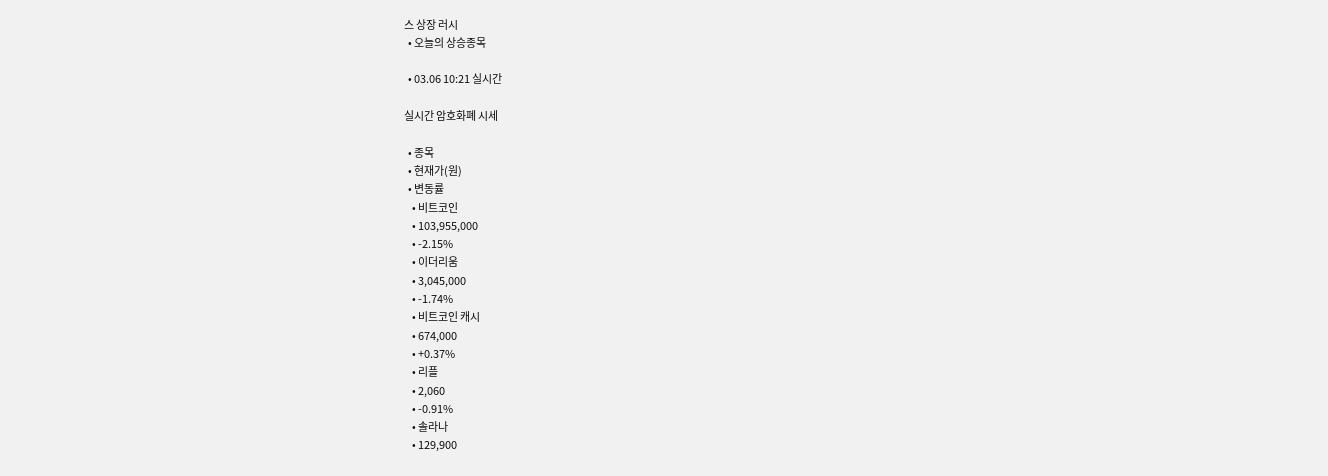스 상장 러시
  • 오늘의 상승종목

  • 03.06 10:21 실시간

실시간 암호화폐 시세

  • 종목
  • 현재가(원)
  • 변동률
    • 비트코인
    • 103,955,000
    • -2.15%
    • 이더리움
    • 3,045,000
    • -1.74%
    • 비트코인 캐시
    • 674,000
    • +0.37%
    • 리플
    • 2,060
    • -0.91%
    • 솔라나
    • 129,900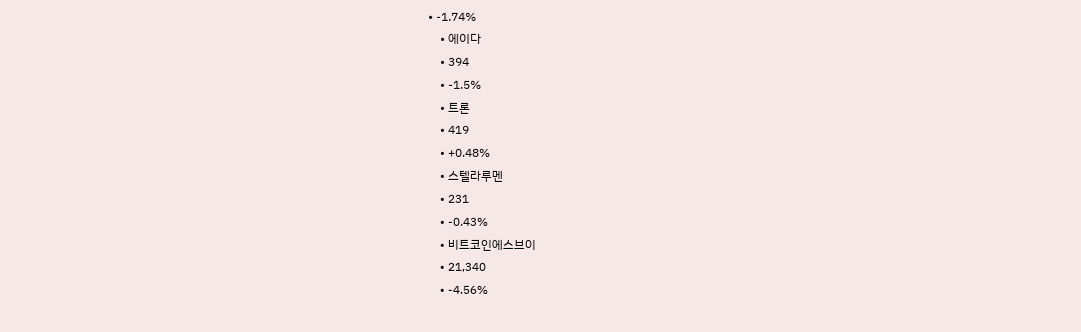• -1.74%
    • 에이다
    • 394
    • -1.5%
    • 트론
    • 419
    • +0.48%
    • 스텔라루멘
    • 231
    • -0.43%
    • 비트코인에스브이
    • 21,340
    • -4.56%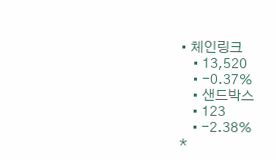• 체인링크
    • 13,520
    • -0.37%
    • 샌드박스
    • 123
    • -2.38%
*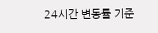24시간 변동률 기준